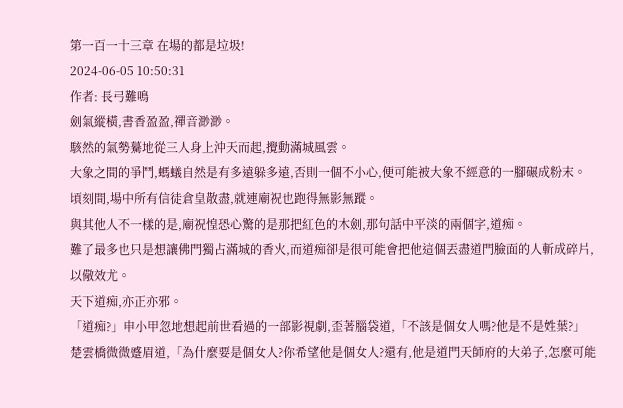第一百一十三章 在場的都是垃圾!
2024-06-05 10:50:31
作者: 長弓難鳴
劍氣縱橫,書香盈盈,禪音渺渺。
駭然的氣勢驀地從三人身上沖天而起,攪動滿城風雲。
大象之間的爭鬥,螞蟻自然是有多遠躲多遠,否則一個不小心,便可能被大象不經意的一腳碾成粉末。
頃刻間,場中所有信徒倉皇散盡,就連廟祝也跑得無影無蹤。
與其他人不一樣的是,廟祝惶恐心驚的是那把紅色的木劍,那句話中平淡的兩個字,道痴。
難了最多也只是想讓佛門獨占滿城的香火,而道痴卻是很可能會把他這個丟盡道門臉面的人斬成碎片,以儆效尤。
天下道痴,亦正亦邪。
「道痴?」申小甲忽地想起前世看過的一部影視劇,歪著腦袋道,「不該是個女人嗎?他是不是姓葉?」
楚雲橋微微蹙眉道,「為什麼要是個女人?你希望他是個女人?還有,他是道門天師府的大弟子,怎麼可能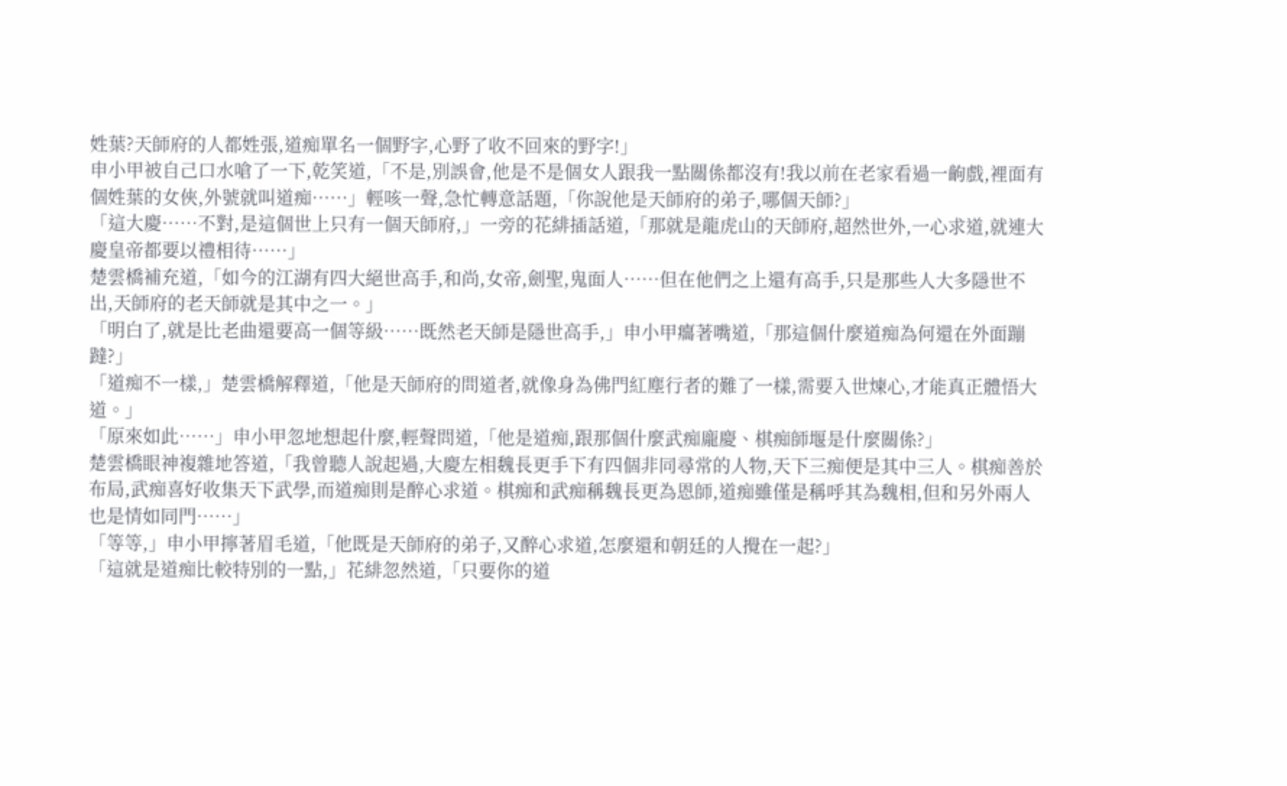姓葉?天師府的人都姓張,道痴單名一個野字,心野了收不回來的野字!」
申小甲被自己口水嗆了一下,乾笑道,「不是,別誤會,他是不是個女人跟我一點關係都沒有!我以前在老家看過一齣戲,裡面有個姓葉的女俠,外號就叫道痴……」輕咳一聲,急忙轉意話題,「你說他是天師府的弟子,哪個天師?」
「這大慶……不對,是這個世上只有一個天師府,」一旁的花緋插話道,「那就是龍虎山的天師府,超然世外,一心求道,就連大慶皇帝都要以禮相待……」
楚雲橋補充道,「如今的江湖有四大絕世高手,和尚,女帝,劍聖,鬼面人……但在他們之上還有高手,只是那些人大多隱世不出,天師府的老天師就是其中之一。」
「明白了,就是比老曲還要高一個等級……既然老天師是隱世高手,」申小甲癟著嘴道,「那這個什麼道痴為何還在外面蹦躂?」
「道痴不一樣,」楚雲橋解釋道,「他是天師府的問道者,就像身為佛門紅塵行者的難了一樣,需要入世煉心,才能真正體悟大道。」
「原來如此……」申小甲忽地想起什麼,輕聲問道,「他是道痴,跟那個什麼武痴龐慶、棋痴師堰是什麼關係?」
楚雲橋眼神複雜地答道,「我曾聽人說起過,大慶左相魏長更手下有四個非同尋常的人物,天下三痴便是其中三人。棋痴善於布局,武痴喜好收集天下武學,而道痴則是醉心求道。棋痴和武痴稱魏長更為恩師,道痴雖僅是稱呼其為魏相,但和另外兩人也是情如同門……」
「等等,」申小甲擰著眉毛道,「他既是天師府的弟子,又醉心求道,怎麼還和朝廷的人攪在一起?」
「這就是道痴比較特別的一點,」花緋忽然道,「只要你的道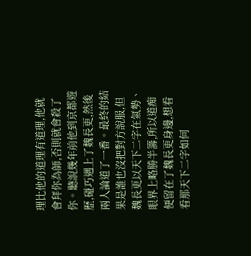理比他的道理有道理,他就會拜你為師,否則就會殺了你。聽說幾年前他到京都遊歷,碰巧遇上了魏長更,然後兩人論道了一番。最終的結果是誰也沒把對方說服,但魏長更以天下二字在氣勢、眼界上略勝半籌,所以道痴便留在了魏長更身邊,想看看那天下二字如何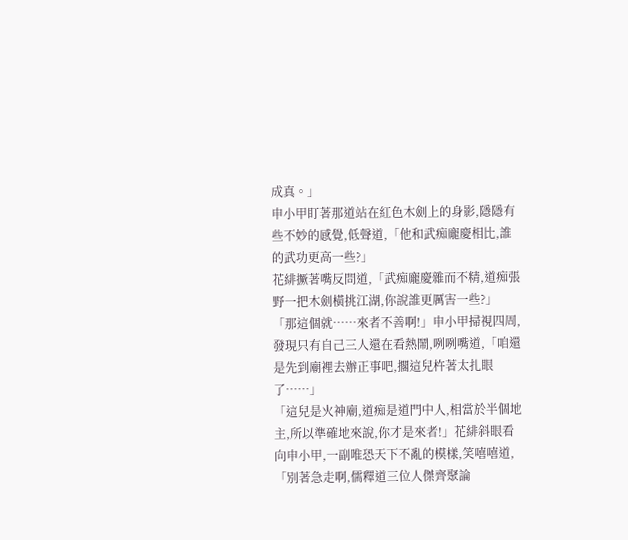成真。」
申小甲盯著那道站在紅色木劍上的身影,隱隱有些不妙的感覺,低聲道,「他和武痴龐慶相比,誰的武功更高一些?」
花緋撅著嘴反問道,「武痴龐慶雜而不精,道痴張野一把木劍橫挑江湖,你說誰更厲害一些?」
「那這個就……來者不善啊!」申小甲掃視四周,發現只有自己三人還在看熱鬧,咧咧嘴道,「咱還是先到廟裡去辦正事吧,擱這兒杵著太扎眼了……」
「這兒是火神廟,道痴是道門中人,相當於半個地主,所以準確地來說,你才是來者!」花緋斜眼看向申小甲,一副唯恐天下不亂的模樣,笑嘻嘻道,「別著急走啊,儒釋道三位人傑齊聚論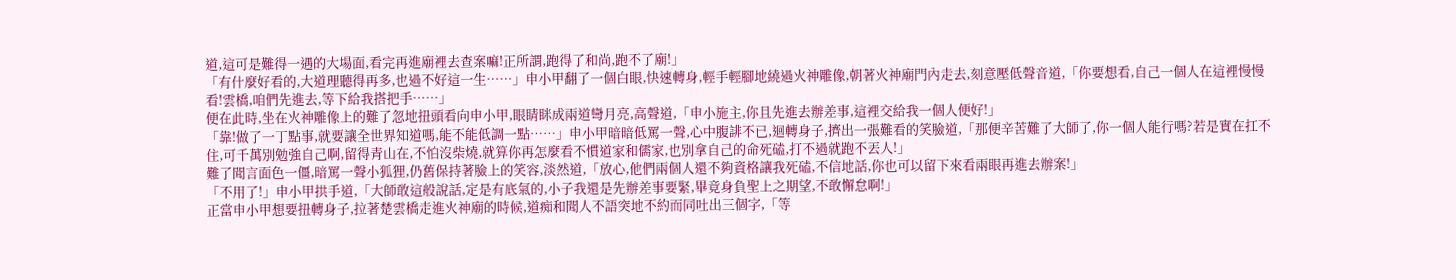道,這可是難得一遇的大場面,看完再進廟裡去查案嘛!正所謂,跑得了和尚,跑不了廟!」
「有什麼好看的,大道理聽得再多,也過不好這一生……」申小甲翻了一個白眼,快速轉身,輕手輕腳地繞過火神雕像,朝著火神廟門內走去,刻意壓低聲音道,「你要想看,自己一個人在這裡慢慢看!雲橋,咱們先進去,等下給我搭把手……」
便在此時,坐在火神雕像上的難了忽地扭頭看向申小甲,眼睛眯成兩道彎月亮,高聲道,「申小施主,你且先進去辦差事,這裡交給我一個人便好!」
「靠!做了一丁點事,就要讓全世界知道嗎,能不能低調一點……」申小甲暗暗低罵一聲,心中腹誹不已,迴轉身子,擠出一張難看的笑臉道,「那便辛苦難了大師了,你一個人能行嗎?若是實在扛不住,可千萬別勉強自己啊,留得青山在,不怕沒柴燒,就算你再怎麼看不慣道家和儒家,也別拿自己的命死磕,打不過就跑不丟人!」
難了聞言面色一僵,暗罵一聲小狐狸,仍舊保持著臉上的笑容,淡然道,「放心,他們兩個人還不夠資格讓我死磕,不信地話,你也可以留下來看兩眼再進去辦案!」
「不用了!」申小甲拱手道,「大師敢這般說話,定是有底氣的,小子我還是先辦差事要緊,畢竟身負聖上之期望,不敢懈怠啊!」
正當申小甲想要扭轉身子,拉著楚雲橋走進火神廟的時候,道痴和聞人不語突地不約而同吐出三個字,「等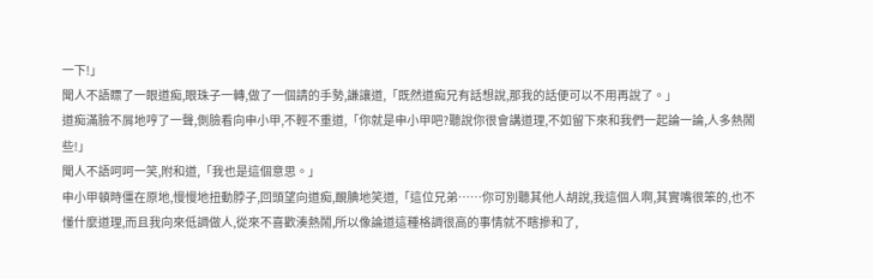一下!」
聞人不語瞟了一眼道痴,眼珠子一轉,做了一個請的手勢,謙讓道,「既然道痴兄有話想說,那我的話便可以不用再說了。」
道痴滿臉不屑地哼了一聲,側臉看向申小甲,不輕不重道,「你就是申小甲吧?聽說你很會講道理,不如留下來和我們一起論一論,人多熱鬧些!」
聞人不語呵呵一笑,附和道,「我也是這個意思。」
申小甲頓時僵在原地,慢慢地扭動脖子,回頭望向道痴,靦腆地笑道,「這位兄弟……你可別聽其他人胡說,我這個人啊,其實嘴很笨的,也不懂什麼道理,而且我向來低調做人,從來不喜歡湊熱鬧,所以像論道這種格調很高的事情就不瞎摻和了,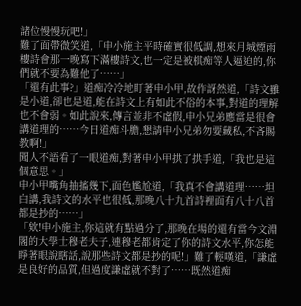諸位慢慢玩吧!」
難了面帶微笑道,「申小施主平時確實很低調,想來月城煙雨樓詩會那一晚寫下滿樓詩文,也一定是被棋痴等人逼迫的,你們就不要為難他了……」
「還有此事?」道痴冷冷地盯著申小甲,故作訝然道,「詩文雖是小道,卻也是道,能在詩文上有如此不俗的本事,對道的理解也不會弱。如此說來,傳言並非不虛假,申小兄弟應當是很會講道理的……今日道痴斗膽,懇請申小兄弟勿要藏私,不吝賜教啊!」
聞人不語看了一眼道痴,對著申小甲拱了拱手道,「我也是這個意思。」
申小甲嘴角抽搐幾下,面色尷尬道,「我真不會講道理……坦白講,我詩文的水平也很低,那晚八十九首詩裡面有八十八首都是抄的……」
「欸!申小施主,你這就有點過分了,那晚在場的還有當今文淵閣的大學士穆老夫子,連穆老都肯定了你的詩文水平,你怎能睜著眼說瞎話,說那些詩文都是抄的呢!」難了輕嘆道,「謙虛是良好的品質,但過度謙虛就不對了……既然道痴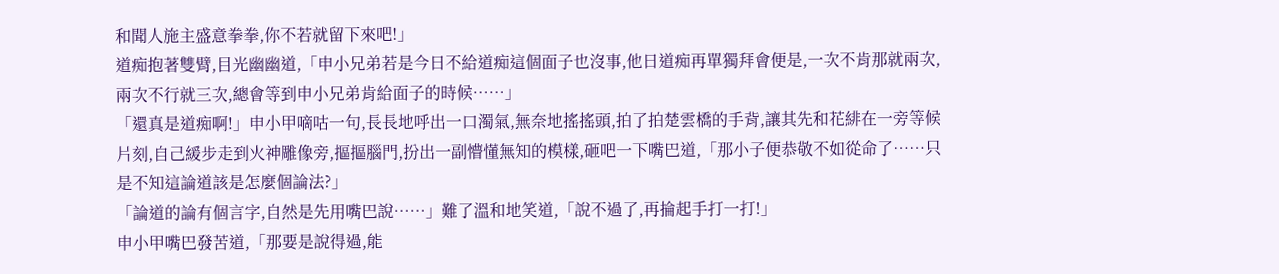和聞人施主盛意拳拳,你不若就留下來吧!」
道痴抱著雙臂,目光幽幽道,「申小兄弟若是今日不給道痴這個面子也沒事,他日道痴再單獨拜會便是,一次不肯那就兩次,兩次不行就三次,總會等到申小兄弟肯給面子的時候……」
「還真是道痴啊!」申小甲嘀咕一句,長長地呼出一口濁氣,無奈地搖搖頭,拍了拍楚雲橋的手背,讓其先和花緋在一旁等候片刻,自己緩步走到火神雕像旁,摳摳腦門,扮出一副懵懂無知的模樣,砸吧一下嘴巴道,「那小子便恭敬不如從命了……只是不知這論道該是怎麼個論法?」
「論道的論有個言字,自然是先用嘴巴說……」難了溫和地笑道,「說不過了,再掄起手打一打!」
申小甲嘴巴發苦道,「那要是說得過,能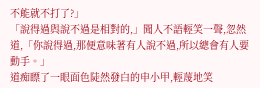不能就不打了?」
「說得過與說不過是相對的,」聞人不語輕笑一聲,忽然道,「你說得過,那便意味著有人說不過,所以總會有人要動手。」
道痴瞟了一眼面色陡然發白的申小甲,輕蔑地笑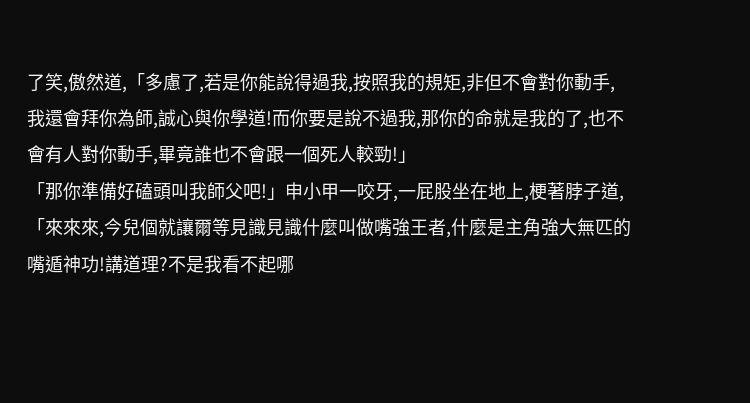了笑,傲然道,「多慮了,若是你能說得過我,按照我的規矩,非但不會對你動手,我還會拜你為師,誠心與你學道!而你要是說不過我,那你的命就是我的了,也不會有人對你動手,畢竟誰也不會跟一個死人較勁!」
「那你準備好磕頭叫我師父吧!」申小甲一咬牙,一屁股坐在地上,梗著脖子道,「來來來,今兒個就讓爾等見識見識什麼叫做嘴強王者,什麼是主角強大無匹的嘴遁神功!講道理?不是我看不起哪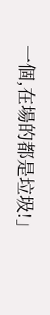一個,在場的都是垃圾!」